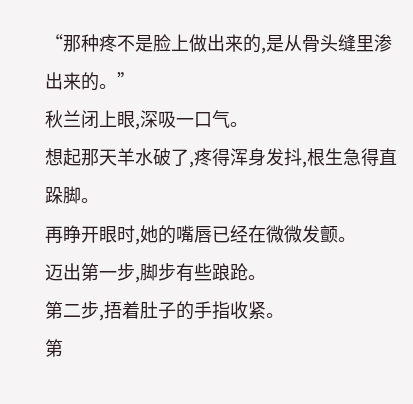“那种疼不是脸上做出来的,是从骨头缝里渗出来的。”
秋兰闭上眼,深吸一口气。
想起那天羊水破了,疼得浑身发抖,根生急得直跺脚。
再睁开眼时,她的嘴唇已经在微微发颤。
迈出第一步,脚步有些踉跄。
第二步,捂着肚子的手指收紧。
第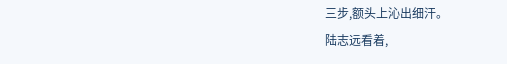三步,额头上沁出细汗。
陆志远看着,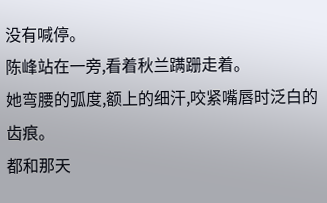没有喊停。
陈峰站在一旁,看着秋兰蹒跚走着。
她弯腰的弧度,额上的细汗,咬紧嘴唇时泛白的齿痕。
都和那天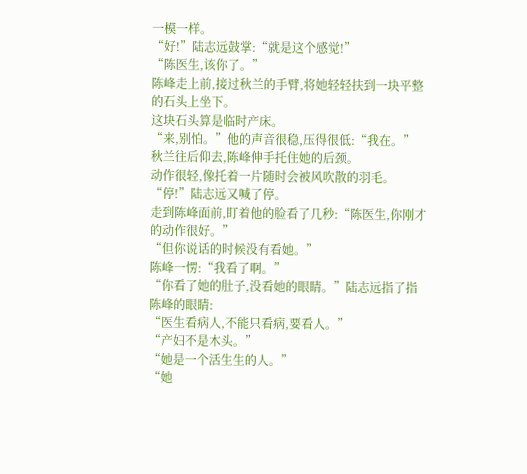一模一样。
“好!”陆志远鼓掌:“就是这个感觉!”
“陈医生,该你了。”
陈峰走上前,接过秋兰的手臂,将她轻轻扶到一块平整的石头上坐下。
这块石头算是临时产床。
“来,别怕。”他的声音很稳,压得很低:“我在。”
秋兰往后仰去,陈峰伸手托住她的后颈。
动作很轻,像托着一片随时会被风吹散的羽毛。
“停!”陆志远又喊了停。
走到陈峰面前,盯着他的脸看了几秒:“陈医生,你刚才的动作很好。”
“但你说话的时候没有看她。”
陈峰一愣:“我看了啊。”
“你看了她的肚子,没看她的眼睛。”陆志远指了指陈峰的眼睛:
“医生看病人,不能只看病,要看人。”
“产妇不是木头。”
“她是一个活生生的人。”
“她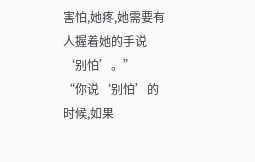害怕,她疼,她需要有人握着她的手说‘别怕’。”
“你说‘别怕’的时候,如果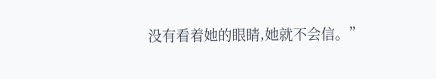没有看着她的眼睛,她就不会信。”